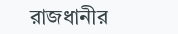রাজধানীর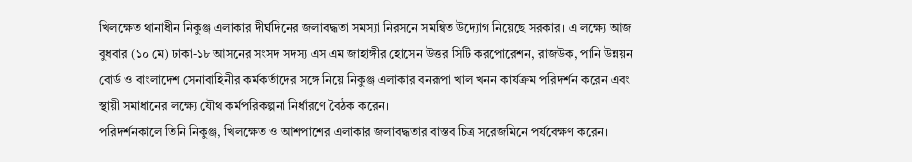খিলক্ষেত থানাধীন নিকুঞ্জ এলাকার দীর্ঘদিনের জলাবদ্ধতা সমস্যা নিরসনে সমন্বিত উদ্যোগ নিয়েছে সরকার। এ লক্ষ্যে আজ বুধবার (১০ মে) ঢাকা-১৮ আসনের সংসদ সদস্য এস এম জাহাঙ্গীর হোসেন উত্তর সিটি করপোরেশন, রাজউক, পানি উন্নয়ন বোর্ড ও বাংলাদেশ সেনাবাহিনীর কর্মকর্তাদের সঙ্গে নিয়ে নিকুঞ্জ এলাকার বনরূপা খাল খনন কার্যক্রম পরিদর্শন করেন এবং স্থায়ী সমাধানের লক্ষ্যে যৌথ কর্মপরিকল্পনা নির্ধারণে বৈঠক করেন।
পরিদর্শনকালে তিনি নিকুঞ্জ, খিলক্ষেত ও আশপাশের এলাকার জলাবদ্ধতার বাস্তব চিত্র সরেজমিনে পর্যবেক্ষণ করেন।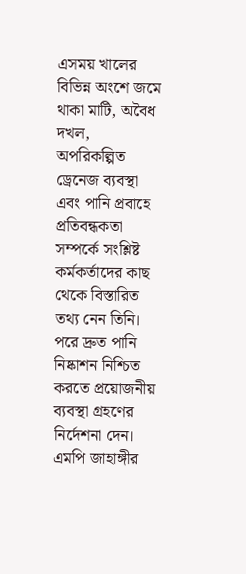এসময় খালের বিভিন্ন অংশে জমে থাকা মাটি, অবৈধ দখল, অপরিকল্পিত ড্রেনেজ ব্যবস্থা এবং পানি প্রবাহে প্রতিবন্ধকতা সম্পর্কে সংশ্লিষ্ট কর্মকর্তাদের কাছ থেকে বিস্তারিত তথ্য নেন তিনি। পরে দ্রুত পানি নিষ্কাশন নিশ্চিত করতে প্রয়োজনীয় ব্যবস্থা গ্রহণের নির্দেশনা দেন।
এমপি জাহাঙ্গীর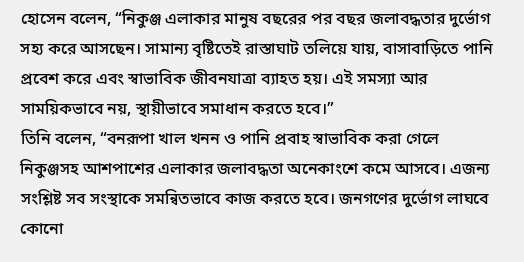হোসেন বলেন, “নিকুঞ্জ এলাকার মানুষ বছরের পর বছর জলাবদ্ধতার দুর্ভোগ সহ্য করে আসছেন। সামান্য বৃষ্টিতেই রাস্তাঘাট তলিয়ে যায়, বাসাবাড়িতে পানি প্রবেশ করে এবং স্বাভাবিক জীবনযাত্রা ব্যাহত হয়। এই সমস্যা আর সাময়িকভাবে নয়, স্থায়ীভাবে সমাধান করতে হবে।”
তিনি বলেন, “বনরূপা খাল খনন ও পানি প্রবাহ স্বাভাবিক করা গেলে নিকুঞ্জসহ আশপাশের এলাকার জলাবদ্ধতা অনেকাংশে কমে আসবে। এজন্য সংশ্লিষ্ট সব সংস্থাকে সমন্বিতভাবে কাজ করতে হবে। জনগণের দুর্ভোগ লাঘবে কোনো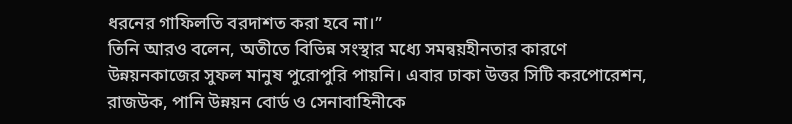ধরনের গাফিলতি বরদাশত করা হবে না।”
তিনি আরও বলেন, অতীতে বিভিন্ন সংস্থার মধ্যে সমন্বয়হীনতার কারণে উন্নয়নকাজের সুফল মানুষ পুরোপুরি পায়নি। এবার ঢাকা উত্তর সিটি করপোরেশন, রাজউক, পানি উন্নয়ন বোর্ড ও সেনাবাহিনীকে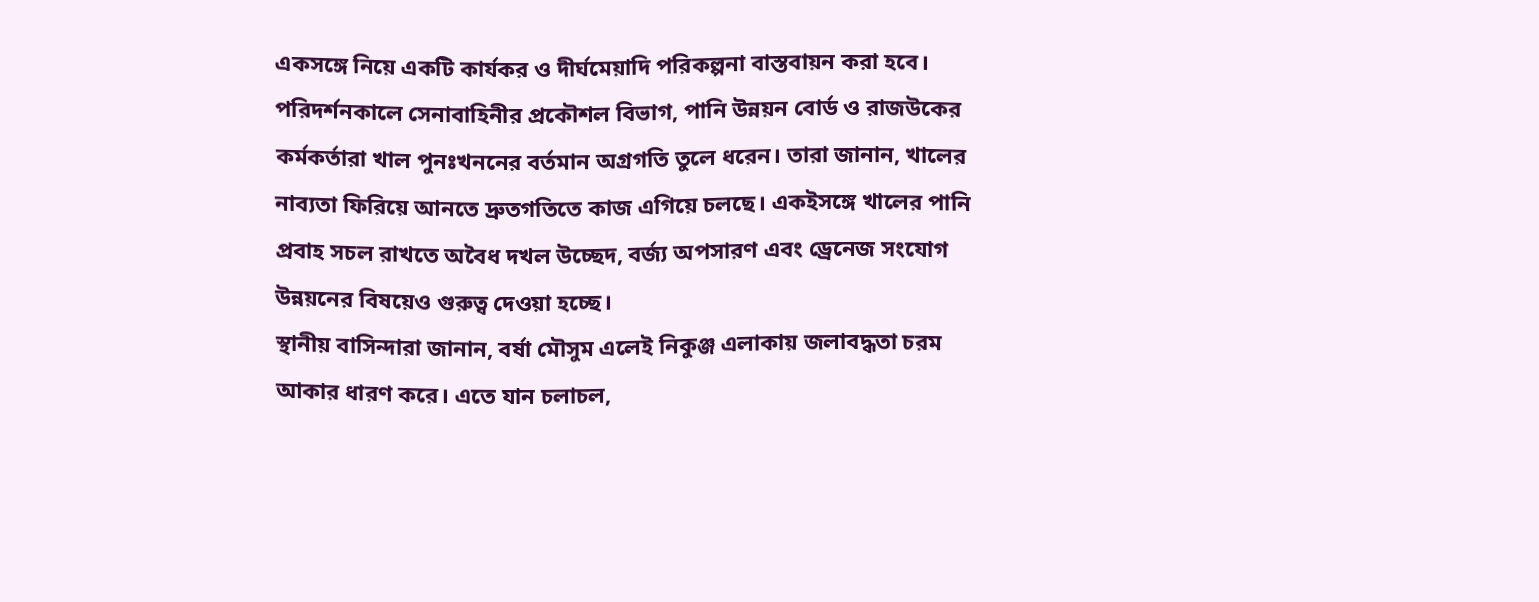একসঙ্গে নিয়ে একটি কার্যকর ও দীর্ঘমেয়াদি পরিকল্পনা বাস্তবায়ন করা হবে।
পরিদর্শনকালে সেনাবাহিনীর প্রকৌশল বিভাগ, পানি উন্নয়ন বোর্ড ও রাজউকের কর্মকর্তারা খাল পুনঃখননের বর্তমান অগ্রগতি তুলে ধরেন। তারা জানান, খালের নাব্যতা ফিরিয়ে আনতে দ্রুতগতিতে কাজ এগিয়ে চলছে। একইসঙ্গে খালের পানি প্রবাহ সচল রাখতে অবৈধ দখল উচ্ছেদ, বর্জ্য অপসারণ এবং ড্রেনেজ সংযোগ উন্নয়নের বিষয়েও গুরুত্ব দেওয়া হচ্ছে।
স্থানীয় বাসিন্দারা জানান, বর্ষা মৌসুম এলেই নিকুঞ্জ এলাকায় জলাবদ্ধতা চরম আকার ধারণ করে। এতে যান চলাচল,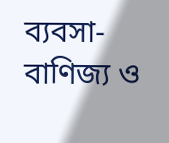ব্যবসা-বাণিজ্য ও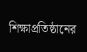শিক্ষাপ্রতিষ্ঠানের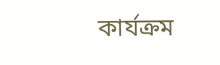কার্যক্রম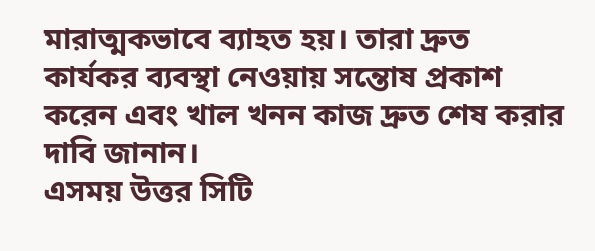মারাত্মকভাবে ব্যাহত হয়। তারা দ্রুত কার্যকর ব্যবস্থা নেওয়ায় সন্তোষ প্রকাশ করেন এবং খাল খনন কাজ দ্রুত শেষ করার দাবি জানান।
এসময় উত্তর সিটি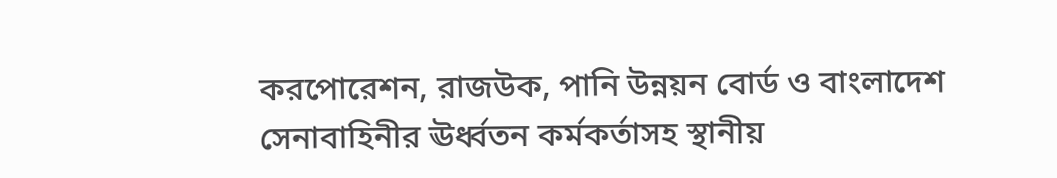করপোরেশন, রাজউক, পানি উন্নয়ন বোর্ড ও বাংলাদেশ সেনাবাহিনীর ঊর্ধ্বতন কর্মকর্তাসহ স্থানীয়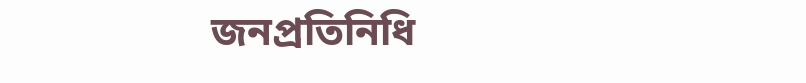জনপ্রতিনিধি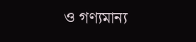ও গণ্যমান্য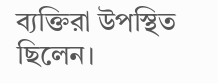ব্যক্তিরা উপস্থিত ছিলেন।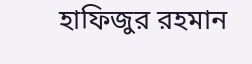হাফিজুর রহমান